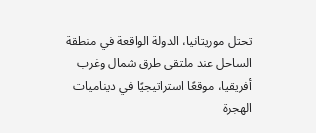تحتل موريتانيا، الدولة الواقعة في منطقة الساحل عند ملتقى طرق شمال وغرب أفريقيا، موقعًا استراتيجيًا في ديناميات الهجرة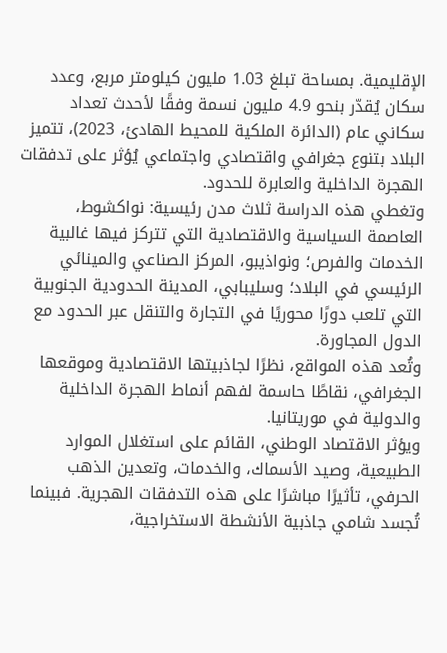الإقليمية. بمساحة تبلغ 1.03 مليون كيلومتر مربع، وعدد سكان يُقدّر بنحو 4.9 مليون نسمة وفقًا لأحدث تعداد سكاني عام (الدائرة الملكية للمحيط الهادئ، 2023)، تتميز البلاد بتنوع جغرافي واقتصادي واجتماعي يُؤثر على تدفقات الهجرة الداخلية والعابرة للحدود.
وتغطي هذه الدراسة ثلاث مدن رئيسية: نواكشوط، العاصمة السياسية والاقتصادية التي تتركز فيها غالبية الخدمات والفرص؛ ونواذيبو، المركز الصناعي والمينائي الرئيسي في البلاد؛ وسليبابي، المدينة الحدودية الجنوبية التي تلعب دورًا محوريًا في التجارة والتنقل عبر الحدود مع الدول المجاورة.
وتُعد هذه المواقع، نظرًا لجاذبيتها الاقتصادية وموقعها الجغرافي، نقاطًا حاسمة لفهم أنماط الهجرة الداخلية والدولية في موريتانيا.
ويؤثر الاقتصاد الوطني، القائم على استغلال الموارد الطبيعية، وصيد الأسماك، والخدمات، وتعدين الذهب الحرفي، تأثيرًا مباشرًا على هذه التدفقات الهجرية. فبينما تُجسد شامي جاذبية الأنشطة الاستخراجية،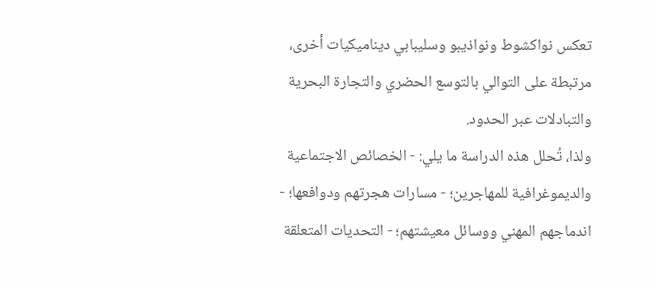تعكس نواكشوط ونواذيبو وسليبابي ديناميكيات أخرى، مرتبطة على التوالي بالتوسع الحضري والتجارة البحرية والتبادلات عبر الحدود.
ولذا، تُحلل هذه الدراسة ما يلي: - الخصائص الاجتماعية والديموغرافية للمهاجرين؛ - مسارات هجرتهم ودوافعها؛ - اندماجهم المهني ووسائل معيشتهم؛ - التحديات المتعلقة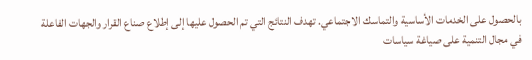بالحصول على الخدمات الأساسية والتماسك الاجتماعي. تهدف النتائج التي تم الحصول عليها إلى إطلاع صناع القرار والجهات الفاعلة في مجال التنمية على صياغة سياسات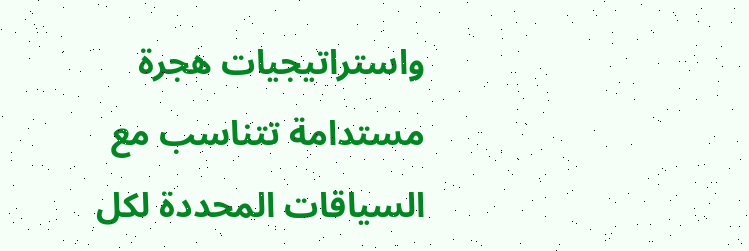واستراتيجيات هجرة مستدامة تتناسب مع السياقات المحددة لكل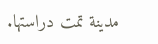مدينة تمت دراستها.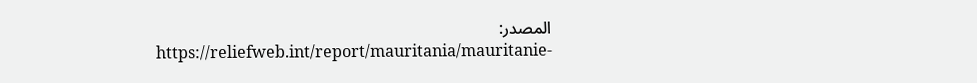المصدر:
https://reliefweb.int/report/mauritania/mauritanie-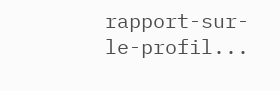rapport-sur-le-profil...